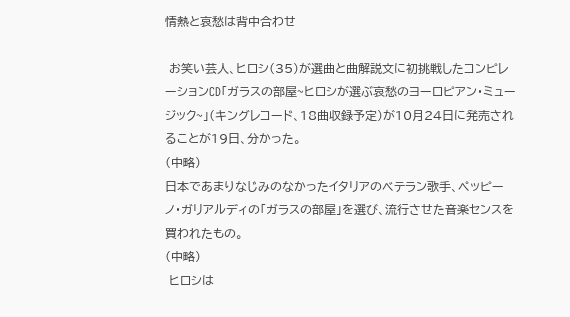情熱と哀愁は背中合わせ

 お笑い芸人、ヒロシ(35)が選曲と曲解説文に初挑戦したコンピレーションCD「ガラスの部屋~ヒロシが選ぶ哀愁のヨーロピアン・ミュージック~」(キングレコード、18曲収録予定)が10月24日に発売されることが19日、分かった。
(中略)
日本であまりなじみのなかったイタリアのベテラン歌手、ペッピーノ・ガリアルディの「ガラスの部屋」を選び、流行させた音楽センスを買われたもの。
(中略)
 ヒロシは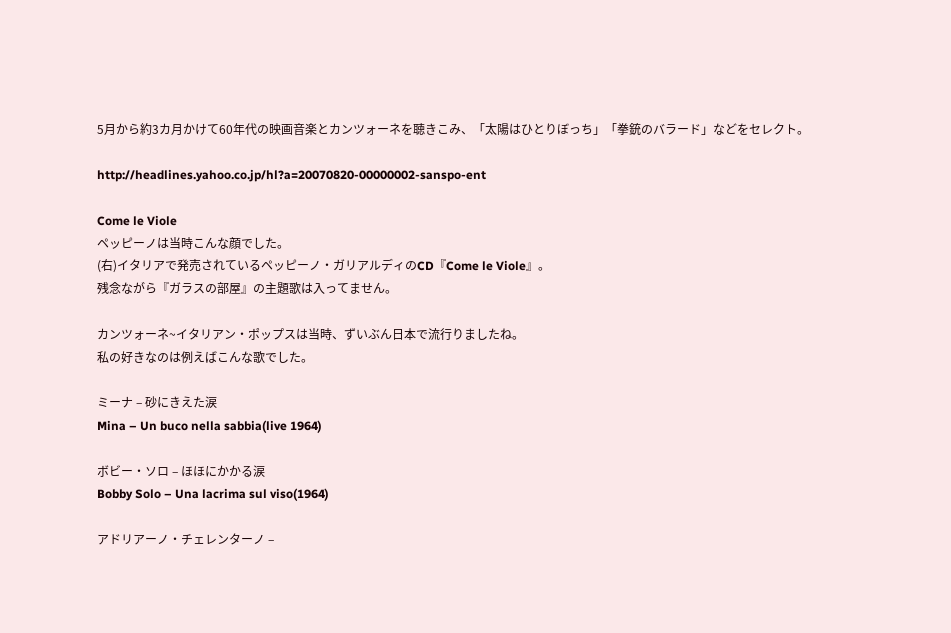5月から約3カ月かけて60年代の映画音楽とカンツォーネを聴きこみ、「太陽はひとりぼっち」「拳銃のバラード」などをセレクト。

http://headlines.yahoo.co.jp/hl?a=20070820-00000002-sanspo-ent

Come le Viole
ペッピーノは当時こんな顔でした。
(右)イタリアで発売されているペッピーノ・ガリアルディのCD『Come le Viole』。
残念ながら『ガラスの部屋』の主題歌は入ってません。

カンツォーネ~イタリアン・ポップスは当時、ずいぶん日本で流行りましたね。
私の好きなのは例えばこんな歌でした。

ミーナ – 砂にきえた涙
Mina – Un buco nella sabbia(live 1964)

ボビー・ソロ – ほほにかかる涙
Bobby Solo – Una lacrima sul viso(1964)

アドリアーノ・チェレンターノ –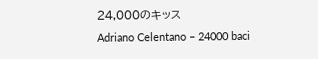24,000のキッス
Adriano Celentano – 24000 baci